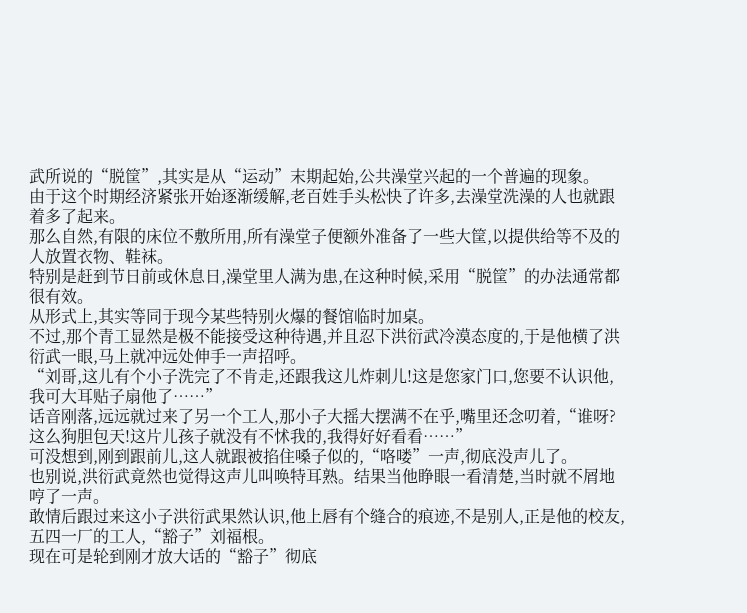武所说的“脱筐”,其实是从“运动”末期起始,公共澡堂兴起的一个普遍的现象。
由于这个时期经济紧张开始逐渐缓解,老百姓手头松快了许多,去澡堂洗澡的人也就跟着多了起来。
那么自然,有限的床位不敷所用,所有澡堂子便额外准备了一些大筐,以提供给等不及的人放置衣物、鞋袜。
特别是赶到节日前或休息日,澡堂里人满为患,在这种时候,采用“脱筐”的办法通常都很有效。
从形式上,其实等同于现今某些特别火爆的餐馆临时加桌。
不过,那个青工显然是极不能接受这种待遇,并且忍下洪衍武冷漠态度的,于是他横了洪衍武一眼,马上就冲远处伸手一声招呼。
“刘哥,这儿有个小子洗完了不肯走,还跟我这儿炸刺儿!这是您家门口,您要不认识他,我可大耳贴子扇他了……”
话音刚落,远远就过来了另一个工人,那小子大摇大摆满不在乎,嘴里还念叨着,“谁呀?这么狗胆包天!这片儿孩子就没有不怵我的,我得好好看看……”
可没想到,刚到跟前儿,这人就跟被掐住嗓子似的,“咯喽”一声,彻底没声儿了。
也别说,洪衍武竟然也觉得这声儿叫唤特耳熟。结果当他睁眼一看清楚,当时就不屑地哼了一声。
敢情后跟过来这小子洪衍武果然认识,他上唇有个缝合的痕迹,不是别人,正是他的校友,五四一厂的工人,“豁子”刘福根。
现在可是轮到刚才放大话的“豁子”彻底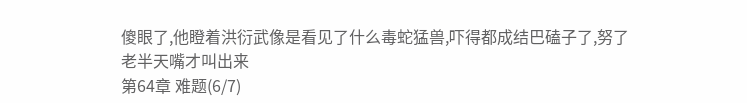傻眼了,他瞪着洪衍武像是看见了什么毒蛇猛兽,吓得都成结巴磕子了,努了老半天嘴才叫出来
第64章 难题(6/7)